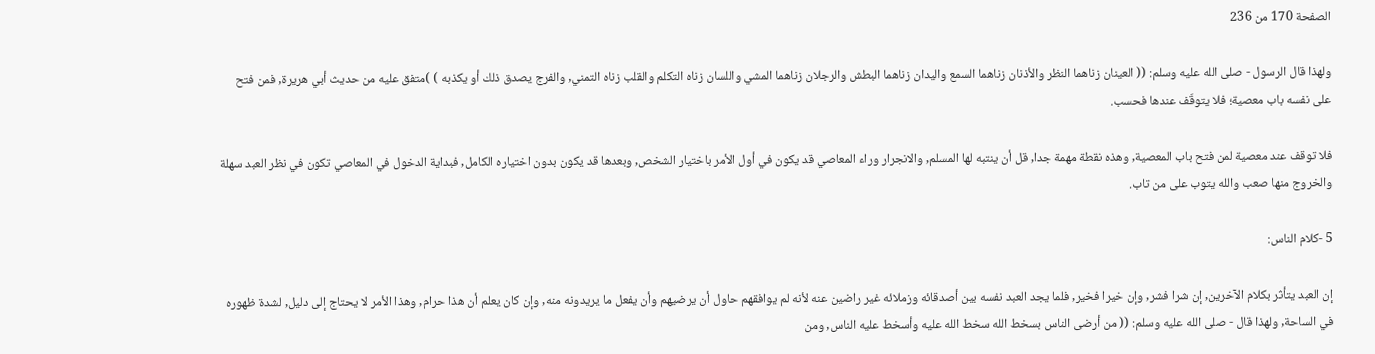الصفحة 170 من 236

ولهذا قال الرسول - صلى الله عليه وسلم: (( العينان زناهما النظر والأذنان زناهما السمع واليدان زناهما البطش والرجلان زناهما المشي واللسان زناه التكلم والقلب زناه التمني, والفرج يصدق ذلك أو يكذبه ) )متفق عليه من حديث أبي هريرة, فمن فتح على نفسه باب معصية؛ فلا يتوقّف عندها فحسب.

فلا توقف عند معصية لمن فتح باب المعصية, وهذه نقطة مهمة جدا, قل أن ينتبه لها المسلم, والانجرار وراء المعاصي قد يكون في أول الأمر باختيار الشخص, وبعدها قد يكون بدون اختياره الكامل, فبداية الدخول في المعاصي تكون في نظر العبد سهلة والخروج منها صعب والله يتوب على من تاب.

5 -كلام الناس:

إن العبد يتأثر بكلام الآخرين, إن شرا فشر, وإن خيرا فخير, فلما يجد العبد نفسه بين أصدقائه وزملائه غير راضين عنه لأنه لم يوافقهم حاول أن يرضيهم وأن يفعل ما يريدونه منه, وإن كان يعلم أن هذا حرام, وهذا الأمر لا يحتاج إلى دليل, لشدة ظهوره في الساحة, ولهذا قال - صلى الله عليه وسلم: (( من أرضى الناس بسخط الله سخط الله عليه وأسخط عليه الناس, ومن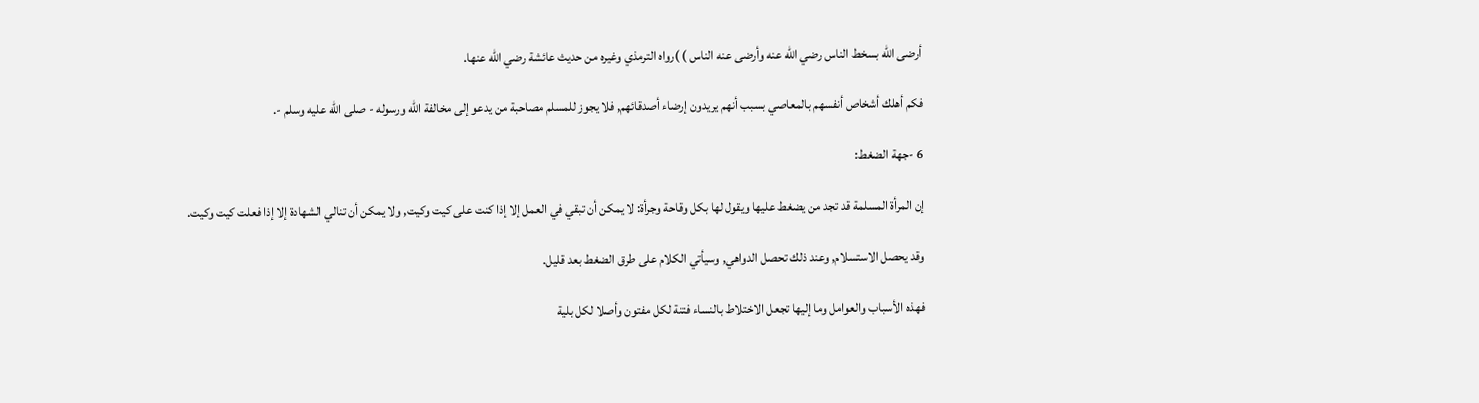أرضى الله بسخط الناس رضي الله عنه وأرضى عنه الناس ) )رواه الترمذي وغيره من حديث عائشة رضي الله عنها.

فكم أهلك أشخاص أنفسهم بالمعاصي بسبب أنهم يريدون إرضاء أصدقائهم, فلا يجوز للمسلم مصاحبة من يدعو إلى مخالفة الله ورسوله - صلى الله عليه وسلم -.

6 -جهة الضغط:

إن المرأة المسلمة قد تجد من يضغط عليها ويقول لها بكل وقاحة وجرأة: لا يمكن أن تبقي في العمل إلا إذا كنت على كيت وكيت, ولا يمكن أن تنالي الشهادة إلا إذا فعلت كيت وكيت.

وقد يحصل الاستسلام, وعند ذلك تحصل الدواهي, وسيأتي الكلام على طرق الضغط بعد قليل.

فهذه الأسباب والعوامل وما إليها تجعل الاختلاط بالنساء فتنة لكل مفتون وأصلا لكل بلية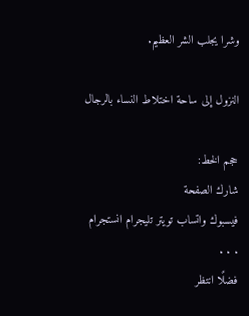وشرا يجلب الشر العظيم.

النزول إلى ساحة اختلاط النساء بالرجال

حجم الخط:
شارك الصفحة
فيسبوك واتساب تويتر تليجرام انستجرام
. . .
فضلًا انتظر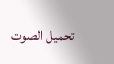تحميل الصوت